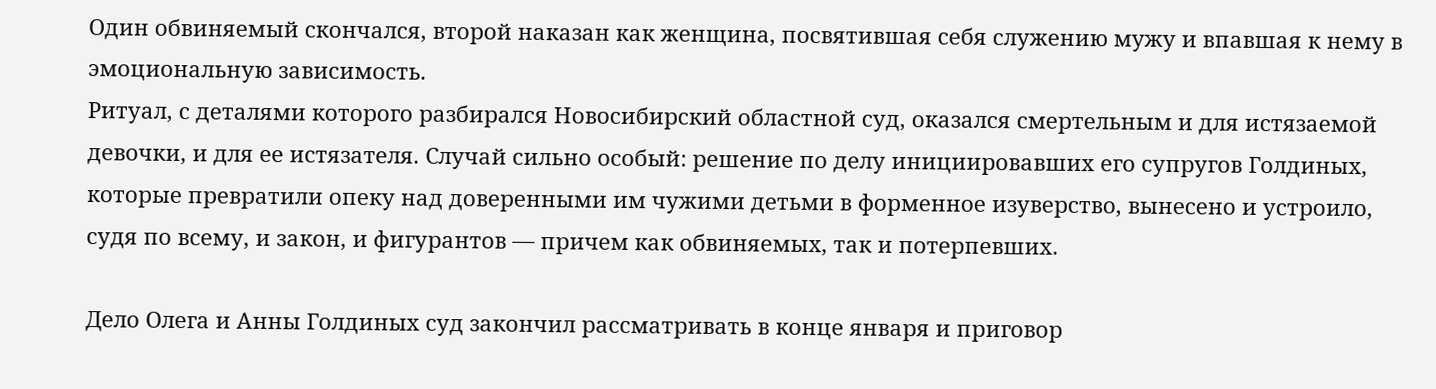Один обвиняемый скончался, второй наказан как женщина, посвятившая себя служению мужу и впавшая к нему в эмоциональную зависимость.
Ритуал, с деталями которого разбирался Новосибирский областной суд, оказался смертельным и для истязаемой девочки, и для ее истязателя. Случай сильно особый: решение по делу инициировавших его супругов Голдиных, которые превратили опеку над доверенными им чужими детьми в форменное изуверство, вынесено и устроило, судя по всему, и закон, и фигурантов — причем как обвиняемых, так и потерпевших.

Дело Олега и Анны Голдиных суд закончил рассматривать в конце января и приговор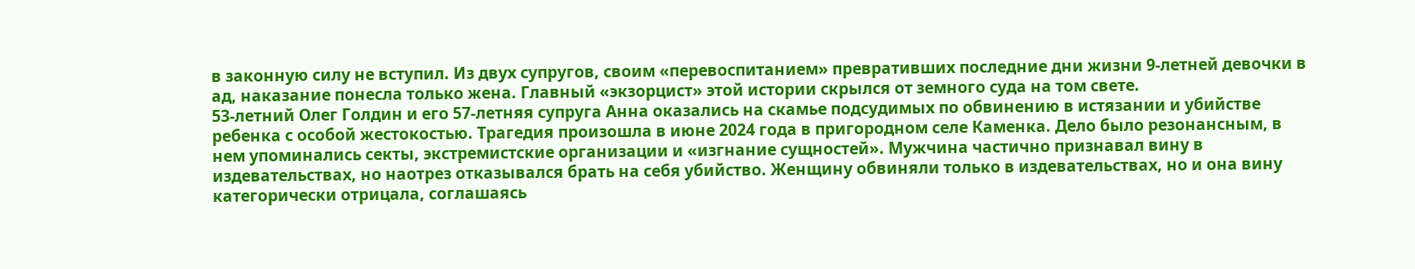в законную силу не вступил. Из двух супругов, своим «перевоспитанием» превративших последние дни жизни 9-летней девочки в ад, наказание понесла только жена. Главный «экзорцист» этой истории скрылся от земного суда на том свете.
53-летний Олег Голдин и его 57-летняя супруга Анна оказались на скамье подсудимых по обвинению в истязании и убийстве ребенка с особой жестокостью. Трагедия произошла в июне 2024 года в пригородном селе Каменка. Дело было резонансным, в нем упоминались секты, экстремистские организации и «изгнание сущностей». Мужчина частично признавал вину в издевательствах, но наотрез отказывался брать на себя убийство. Женщину обвиняли только в издевательствах, но и она вину категорически отрицала, соглашаясь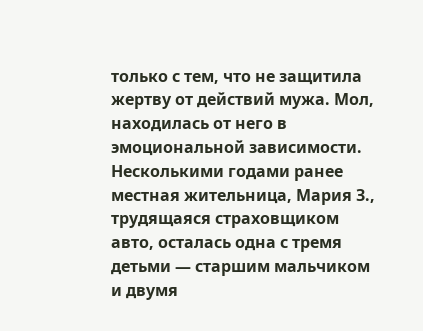только с тем, что не защитила жертву от действий мужа. Мол, находилась от него в эмоциональной зависимости.
Несколькими годами ранее местная жительница, Мария З., трудящаяся страховщиком авто, осталась одна с тремя детьми — старшим мальчиком и двумя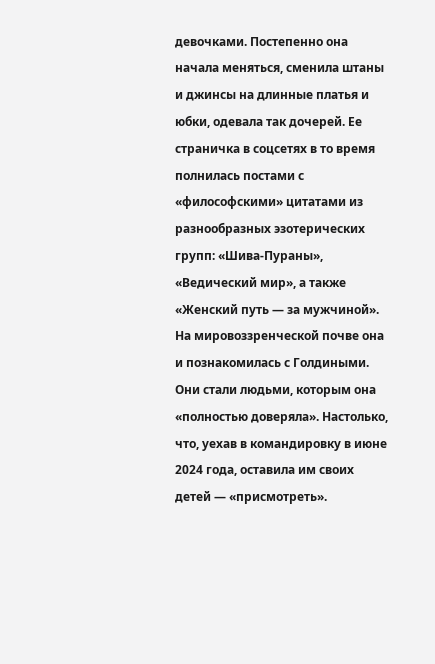девочками. Постепенно она начала меняться, сменила штаны и джинсы на длинные платья и юбки, одевала так дочерей. Ее страничка в соцсетях в то время полнилась постами с «философскими» цитатами из разнообразных эзотерических групп: «Шива-Пураны», «Ведический мир», а также «Женский путь — за мужчиной». На мировоззренческой почве она и познакомилась с Голдиными. Они стали людьми, которым она «полностью доверяла». Настолько, что, уехав в командировку в июне 2024 года, оставила им своих детей — «присмотреть».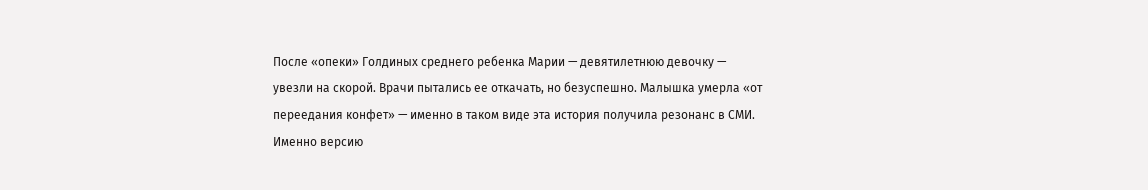После «опеки» Голдиных среднего ребенка Марии — девятилетнюю девочку — увезли на скорой. Врачи пытались ее откачать, но безуспешно. Малышка умерла «от переедания конфет» — именно в таком виде эта история получила резонанс в СМИ.
Именно версию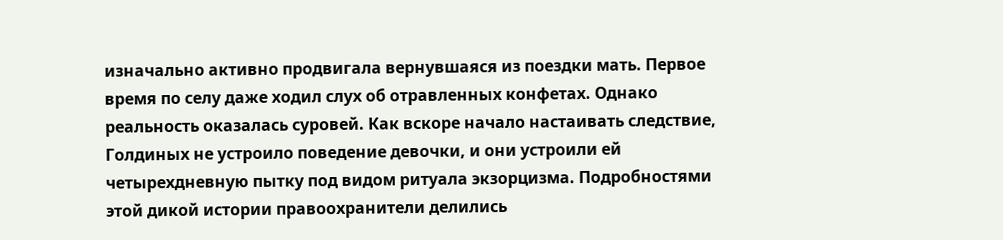изначально активно продвигала вернувшаяся из поездки мать. Первое время по селу даже ходил слух об отравленных конфетах. Однако реальность оказалась суровей. Как вскоре начало настаивать следствие, Голдиных не устроило поведение девочки, и они устроили ей четырехдневную пытку под видом ритуала экзорцизма. Подробностями этой дикой истории правоохранители делились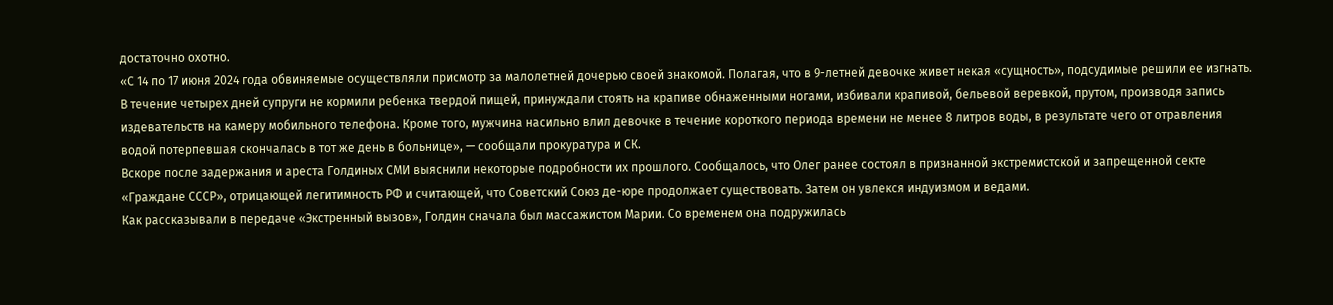достаточно охотно.
«С 14 по 17 июня 2024 года обвиняемые осуществляли присмотр за малолетней дочерью своей знакомой. Полагая, что в 9-летней девочке живет некая «сущность», подсудимые решили ее изгнать. В течение четырех дней супруги не кормили ребенка твердой пищей, принуждали стоять на крапиве обнаженными ногами, избивали крапивой, бельевой веревкой, прутом, производя запись издевательств на камеру мобильного телефона. Кроме того, мужчина насильно влил девочке в течение короткого периода времени не менее 8 литров воды, в результате чего от отравления водой потерпевшая скончалась в тот же день в больнице», — сообщали прокуратура и СК.
Вскоре после задержания и ареста Голдиных СМИ выяснили некоторые подробности их прошлого. Сообщалось, что Олег ранее состоял в признанной экстремистской и запрещенной секте «Граждане СССР», отрицающей легитимность РФ и считающей, что Советский Союз де-юре продолжает существовать. Затем он увлекся индуизмом и ведами.
Как рассказывали в передаче «Экстренный вызов», Голдин сначала был массажистом Марии. Со временем она подружилась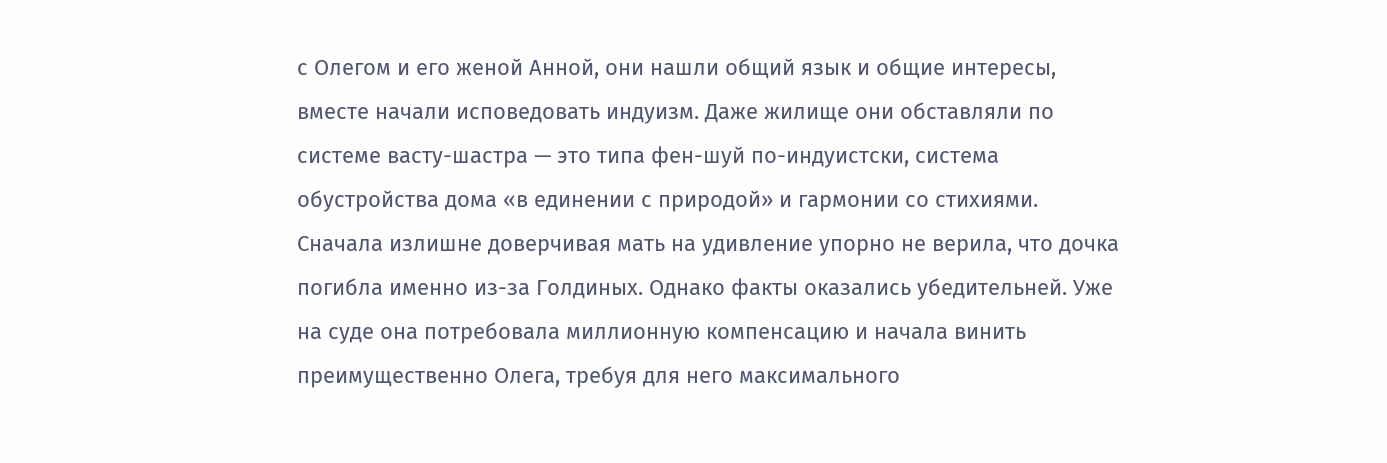с Олегом и его женой Анной, они нашли общий язык и общие интересы, вместе начали исповедовать индуизм. Даже жилище они обставляли по системе васту-шастра — это типа фен-шуй по-индуистски, система обустройства дома «в единении с природой» и гармонии со стихиями.
Сначала излишне доверчивая мать на удивление упорно не верила, что дочка погибла именно из-за Голдиных. Однако факты оказались убедительней. Уже на суде она потребовала миллионную компенсацию и начала винить преимущественно Олега, требуя для него максимального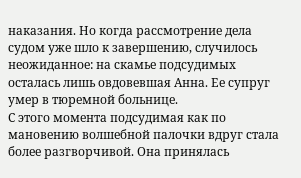наказания. Но когда рассмотрение дела судом уже шло к завершению, случилось неожиданное: на скамье подсудимых осталась лишь овдовевшая Анна. Ее супруг умер в тюремной больнице.
С этого момента подсудимая как по мановению волшебной палочки вдруг стала более разгворчивой. Она принялась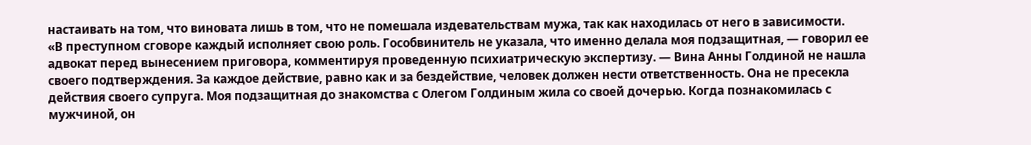настаивать на том, что виновата лишь в том, что не помешала издевательствам мужа, так как находилась от него в зависимости.
«В преступном сговоре каждый исполняет свою роль. Гособвинитель не указала, что именно делала моя подзащитная, — говорил ее адвокат перед вынесением приговора, комментируя проведенную психиатрическую экспертизу. — Вина Анны Голдиной не нашла своего подтверждения. За каждое действие, равно как и за бездействие, человек должен нести ответственность. Она не пресекла действия своего супруга. Моя подзащитная до знакомства с Олегом Голдиным жила со своей дочерью. Когда познакомилась с мужчиной, он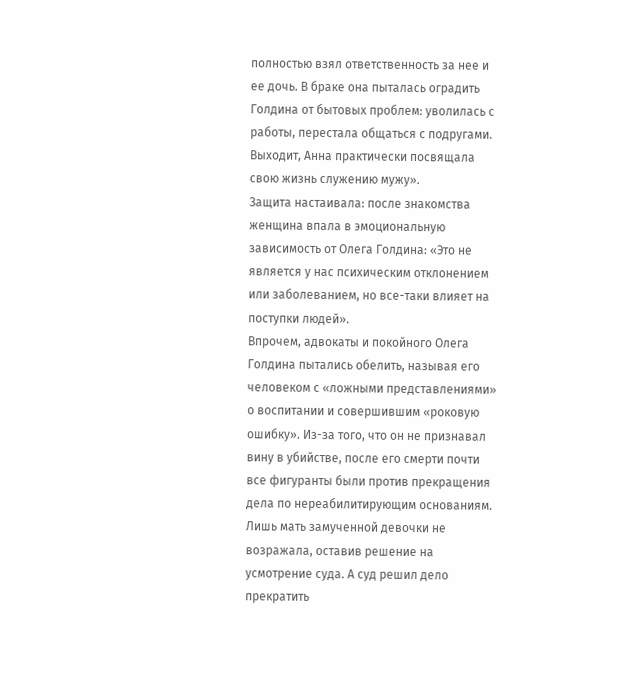полностью взял ответственность за нее и ее дочь. В браке она пыталась оградить Голдина от бытовых проблем: уволилась с работы, перестала общаться с подругами. Выходит, Анна практически посвящала свою жизнь служению мужу».
Защита настаивала: после знакомства женщина впала в эмоциональную зависимость от Олега Голдина: «Это не является у нас психическим отклонением или заболеванием, но все-таки влияет на поступки людей».
Впрочем, адвокаты и покойного Олега Голдина пытались обелить, называя его человеком с «ложными представлениями» о воспитании и совершившим «роковую ошибку». Из-за того, что он не признавал вину в убийстве, после его смерти почти все фигуранты были против прекращения дела по нереабилитирующим основаниям. Лишь мать замученной девочки не возражала, оставив решение на усмотрение суда. А суд решил дело прекратить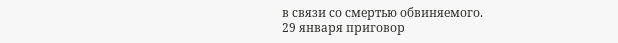в связи со смертью обвиняемого.
29 января приговор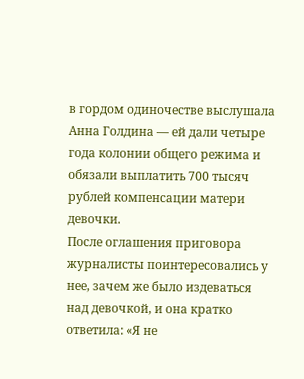в гордом одиночестве выслушала Анна Голдина — ей дали четыре года колонии общего режима и обязали выплатить 700 тысяч рублей компенсации матери девочки.
После оглашения приговора журналисты поинтересовались у нее, зачем же было издеваться над девочкой, и она кратко ответила: «Я не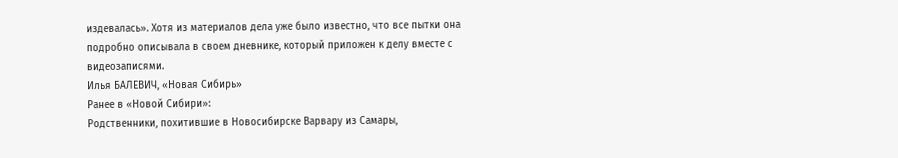издевалась». Хотя из материалов дела уже было известно, что все пытки она подробно описывала в своем дневнике, который приложен к делу вместе с видеозаписями.
Илья БАЛЕВИЧ, «Новая Сибирь»
Ранее в «Новой Сибири»:
Родственники, похитившие в Новосибирске Варвару из Самары,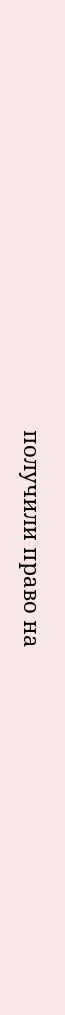получили право на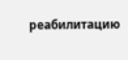реабилитацию